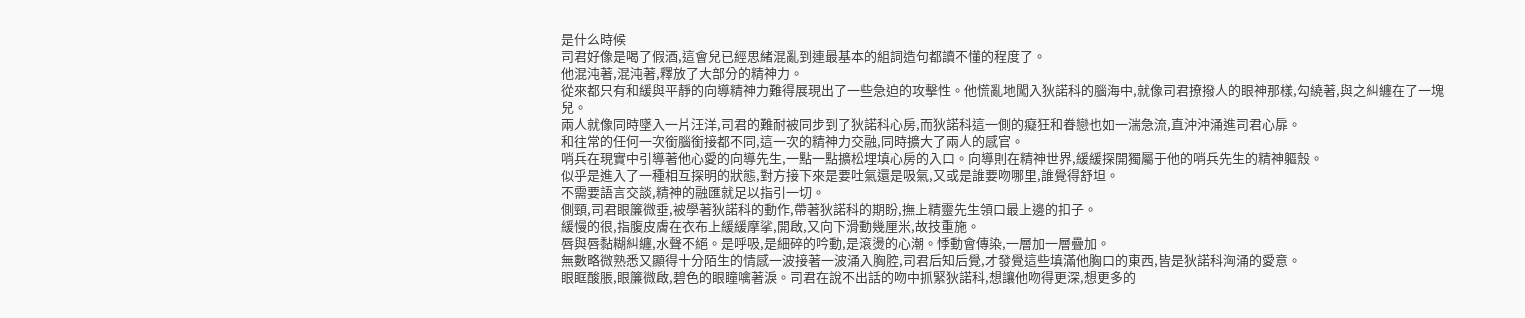是什么時候
司君好像是喝了假酒,這會兒已經思緒混亂到連最基本的組詞造句都讀不懂的程度了。
他混沌著,混沌著,釋放了大部分的精神力。
從來都只有和緩與平靜的向導精神力難得展現出了一些急迫的攻擊性。他慌亂地闖入狄諾科的腦海中,就像司君撩撥人的眼神那樣,勾繞著,與之糾纏在了一塊兒。
兩人就像同時墜入一片汪洋,司君的難耐被同步到了狄諾科心房,而狄諾科這一側的癡狂和眷戀也如一湍急流,直沖沖涌進司君心扉。
和往常的任何一次銜腦銜接都不同,這一次的精神力交融,同時擴大了兩人的感官。
哨兵在現實中引導著他心愛的向導先生,一點一點擴松埋填心房的入口。向導則在精神世界,緩緩探開獨屬于他的哨兵先生的精神軀殼。
似乎是進入了一種相互探明的狀態,對方接下來是要吐氣還是吸氣,又或是誰要吻哪里,誰覺得舒坦。
不需要語言交談,精神的融匯就足以指引一切。
側頸,司君眼簾微垂,被學著狄諾科的動作,帶著狄諾科的期盼,撫上精靈先生領口最上邊的扣子。
緩慢的很,指腹皮膚在衣布上緩緩摩挲,開啟,又向下滑動幾厘米,故技重施。
唇與唇黏糊糾纏,水聲不絕。是呼吸,是細碎的吟動,是滾燙的心潮。悸動會傳染,一層加一層疊加。
無數略微熟悉又顯得十分陌生的情感一波接著一波涌入胸腔,司君后知后覺,才發覺這些填滿他胸口的東西,皆是狄諾科洶涌的愛意。
眼眶酸脹,眼簾微啟,碧色的眼瞳噙著淚。司君在說不出話的吻中抓緊狄諾科,想讓他吻得更深,想更多的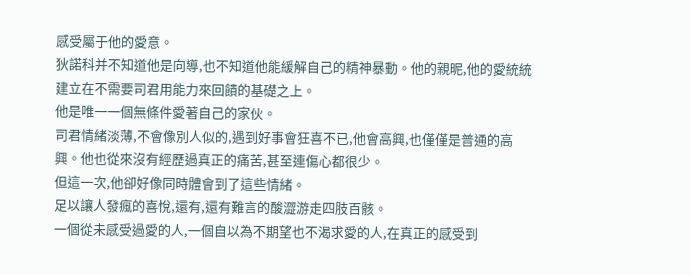感受屬于他的愛意。
狄諾科并不知道他是向導,也不知道他能緩解自己的精神暴動。他的親昵,他的愛統統建立在不需要司君用能力來回饋的基礎之上。
他是唯一一個無條件愛著自己的家伙。
司君情緒淡薄,不會像別人似的,遇到好事會狂喜不已,他會高興,也僅僅是普通的高興。他也從來沒有經歷過真正的痛苦,甚至連傷心都很少。
但這一次,他卻好像同時體會到了這些情緒。
足以讓人發瘋的喜悅,還有,還有難言的酸澀游走四肢百骸。
一個從未感受過愛的人,一個自以為不期望也不渴求愛的人,在真正的感受到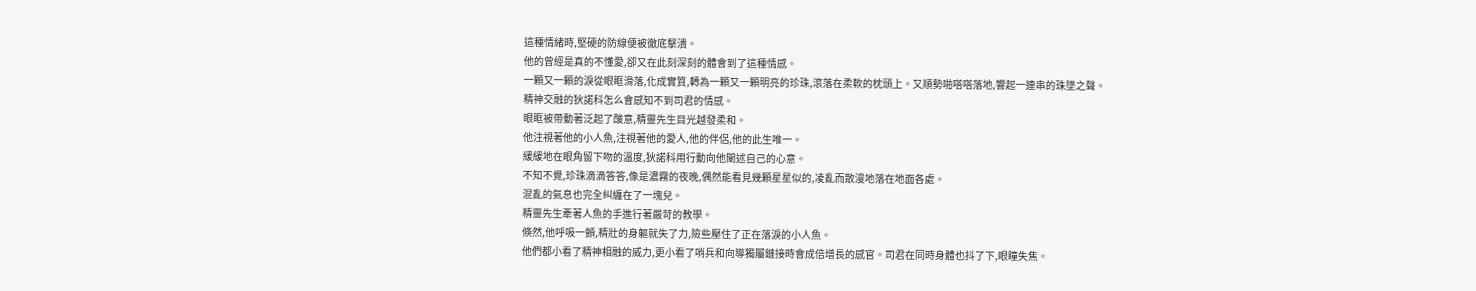這種情緒時,堅硬的防線便被徹底擊潰。
他的曾經是真的不懂愛,卻又在此刻深刻的體會到了這種情感。
一顆又一顆的淚從眼眶滑落,化成實質,轉為一顆又一顆明亮的珍珠,滾落在柔軟的枕頭上。又順勢啪嗒嗒落地,響起一連串的珠墜之聲。
精神交融的狄諾科怎么會感知不到司君的情感。
眼眶被帶動著泛起了酸意,精靈先生目光越發柔和。
他注視著他的小人魚,注視著他的愛人,他的伴侶,他的此生唯一。
緩緩地在眼角留下吻的溫度,狄諾科用行動向他闡述自己的心意。
不知不覺,珍珠滴滴答答,像是濃霧的夜晚,偶然能看見幾顆星星似的,凌亂而散漫地落在地面各處。
混亂的氣息也完全糾纏在了一塊兒。
精靈先生牽著人魚的手進行著嚴苛的教學。
倏然,他呼吸一顫,精壯的身軀就失了力,險些壓住了正在落淚的小人魚。
他們都小看了精神相融的威力,更小看了哨兵和向導獨屬鏈接時會成倍增長的感官。司君在同時身體也抖了下,眼瞳失焦。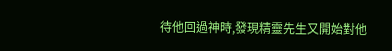待他回過神時,發現精靈先生又開始對他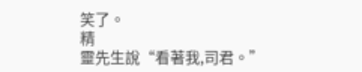笑了。
精
靈先生說“看著我,司君。”